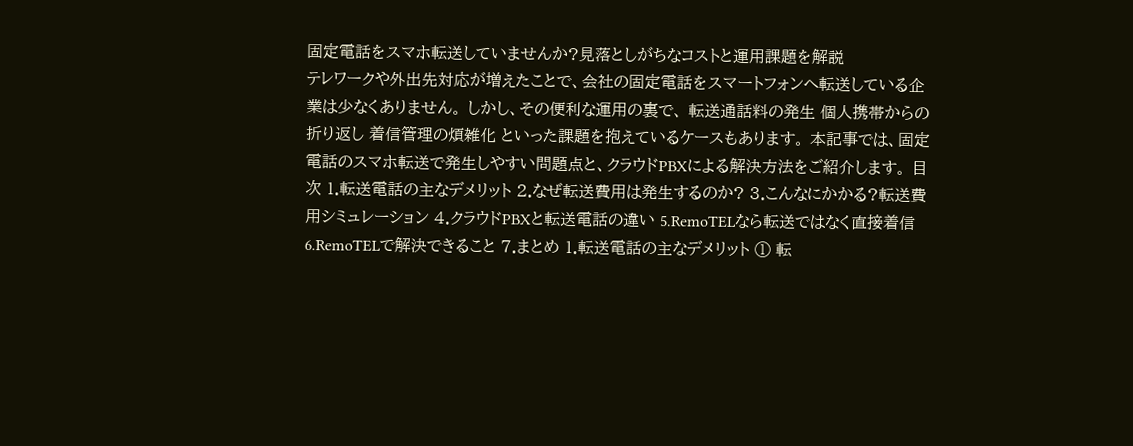固定電話をスマホ転送していませんか?見落としがちなコストと運用課題を解説
テレワークや外出先対応が増えたことで、会社の固定電話をスマートフォンへ転送している企業は少なくありません。 しかし、その便利な運用の裏で、 転送通話料の発生 個人携帯からの折り返し 着信管理の煩雑化 といった課題を抱えているケースもあります。 本記事では、固定電話のスマホ転送で発生しやすい問題点と、クラウドPBXによる解決方法をご紹介します。 目次 1.転送電話の主なデメリット 2.なぜ転送費用は発生するのか? 3.こんなにかかる?転送費用シミュレーション 4.クラウドPBXと転送電話の違い 5.RemoTELなら転送ではなく直接着信 6.RemoTELで解決できること 7.まとめ 1.転送電話の主なデメリット ① 転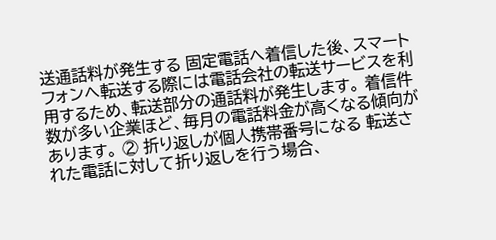送通話料が発生する 固定電話へ着信した後、スマートフォンへ転送する際には電話会社の転送サービスを利用するため、転送部分の通話料が発生します。 着信件数が多い企業ほど、毎月の電話料金が高くなる傾向があります。 ② 折り返しが個人携帯番号になる 転送された電話に対して折り返しを行う場合、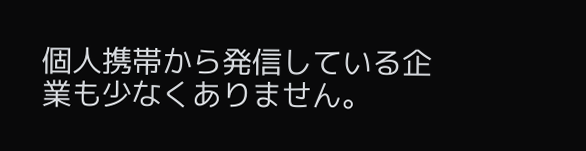個人携帯から発信している企業も少なくありません。